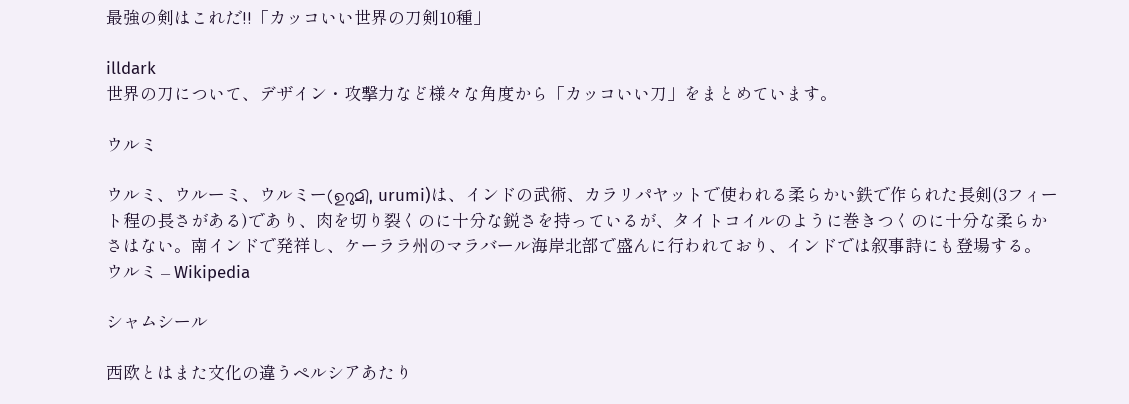最強の剣はこれだ!!「カッコいい世界の刀剣10種」

illdark
世界の刀について、デザイン・攻撃力など様々な角度から「カッコいい刀」をまとめています。

ウルミ

ウルミ、ウルーミ、ウルミー(ഉറുമി, urumi)は、インドの武術、カラリパヤットで使われる柔らかい鉄で作られた長剣(3フィート程の長さがある)であり、肉を切り裂くのに十分な鋭さを持っているが、タイトコイルのように巻きつくのに十分な柔らかさはない。南インドで発祥し、ケーララ州のマラバール海岸北部で盛んに行われており、インドでは叙事詩にも登場する。
ウルミ – Wikipedia

シャムシール

西欧とはまた文化の違うペルシアあたり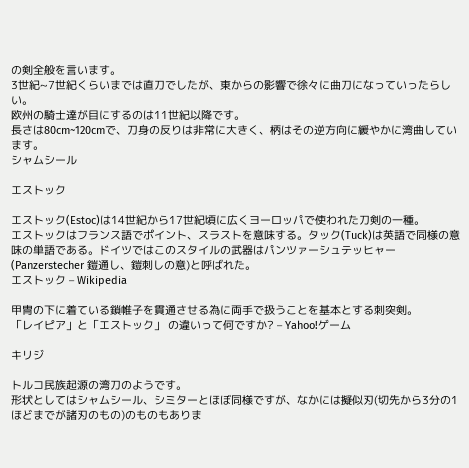の剣全般を言います。
3世紀~7世紀くらいまでは直刀でしたが、東からの影響で徐々に曲刀になっていったらしい。
欧州の騎士達が目にするのは11世紀以降です。
長さは80cm~120cmで、刀身の反りは非常に大きく、柄はその逆方向に緩やかに湾曲しています。
シャムシール

エストック

エストック(Estoc)は14世紀から17世紀頃に広くヨーロッパで使われた刀剣の一種。
エストックはフランス語でポイント、スラストを意味する。タック(Tuck)は英語で同様の意味の単語である。ドイツではこのスタイルの武器はパンツァーシュテッヒャー(Panzerstecher 鎧通し、鎧刺しの意)と呼ばれた。
エストック – Wikipedia

甲冑の下に着ている鎖帷子を貫通させる為に両手で扱うことを基本とする刺突剣。
「レイピア」と「エストック」 の違いって何ですか? – Yahoo!ゲーム

キリジ

トルコ民族起源の湾刀のようです。
形状としてはシャムシール、シミターとほぼ同様ですが、なかには擬似刃(切先から3分の1ほどまでが諸刃のもの)のものもありま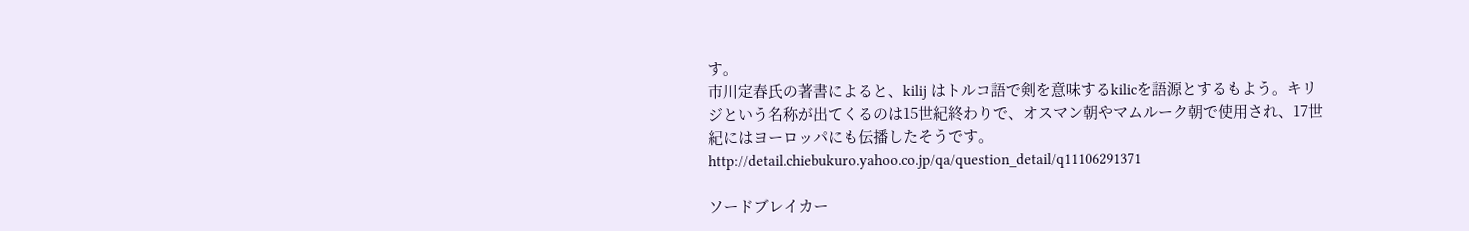す。
市川定春氏の著書によると、kilij はトルコ語で剣を意味するkilicを語源とするもよう。キリジという名称が出てくるのは15世紀終わりで、オスマン朝やマムルーク朝で使用され、17世紀にはヨーロッパにも伝播したそうです。
http://detail.chiebukuro.yahoo.co.jp/qa/question_detail/q11106291371

ソードブレイカー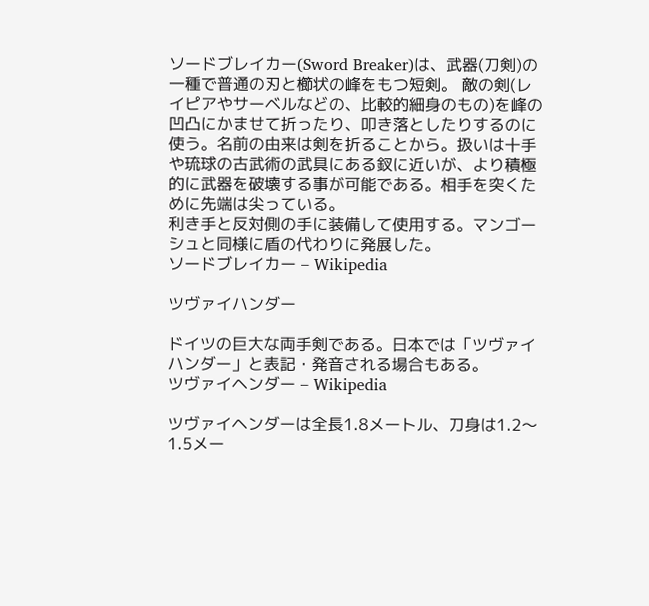ソードブレイカー(Sword Breaker)は、武器(刀剣)の一種で普通の刃と櫛状の峰をもつ短剣。 敵の剣(レイピアやサーベルなどの、比較的細身のもの)を峰の凹凸にかませて折ったり、叩き落としたりするのに使う。名前の由来は剣を折ることから。扱いは十手や琉球の古武術の武具にある釵に近いが、より積極的に武器を破壊する事が可能である。相手を突くために先端は尖っている。
利き手と反対側の手に装備して使用する。マンゴーシュと同様に盾の代わりに発展した。
ソードブレイカー – Wikipedia

ツヴァイハンダー

ドイツの巨大な両手剣である。日本では「ツヴァイハンダー」と表記・発音される場合もある。
ツヴァイヘンダー – Wikipedia

ツヴァイヘンダーは全長1.8メートル、刀身は1.2〜1.5メー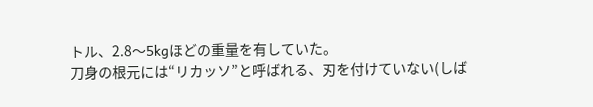トル、2.8〜5kgほどの重量を有していた。
刀身の根元には“リカッソ”と呼ばれる、刃を付けていない(しば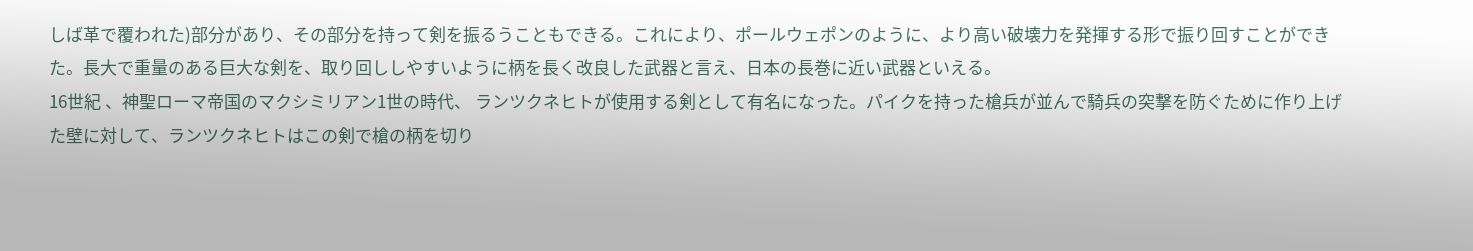しば革で覆われた)部分があり、その部分を持って剣を振るうこともできる。これにより、ポールウェポンのように、より高い破壊力を発揮する形で振り回すことができた。長大で重量のある巨大な剣を、取り回ししやすいように柄を長く改良した武器と言え、日本の長巻に近い武器といえる。
16世紀 、神聖ローマ帝国のマクシミリアン1世の時代、 ランツクネヒトが使用する剣として有名になった。パイクを持った槍兵が並んで騎兵の突撃を防ぐために作り上げた壁に対して、ランツクネヒトはこの剣で槍の柄を切り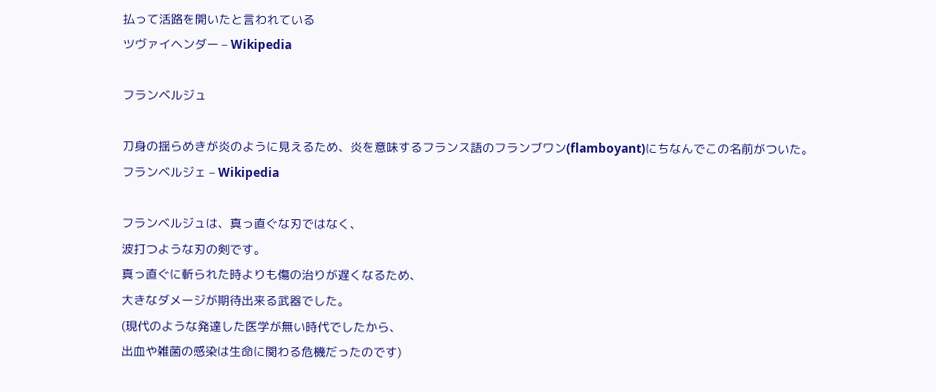払って活路を開いたと言われている
ツヴァイヘンダー – Wikipedia

フランベルジュ

刀身の揺らめきが炎のように見えるため、炎を意味するフランス語のフランブワン(flamboyant)にちなんでこの名前がついた。
フランベルジェ – Wikipedia

フランベルジュは、真っ直ぐな刃ではなく、
波打つような刃の剣です。
真っ直ぐに斬られた時よりも傷の治りが遅くなるため、
大きなダメージが期待出来る武器でした。
(現代のような発達した医学が無い時代でしたから、
出血や雑菌の感染は生命に関わる危機だったのです)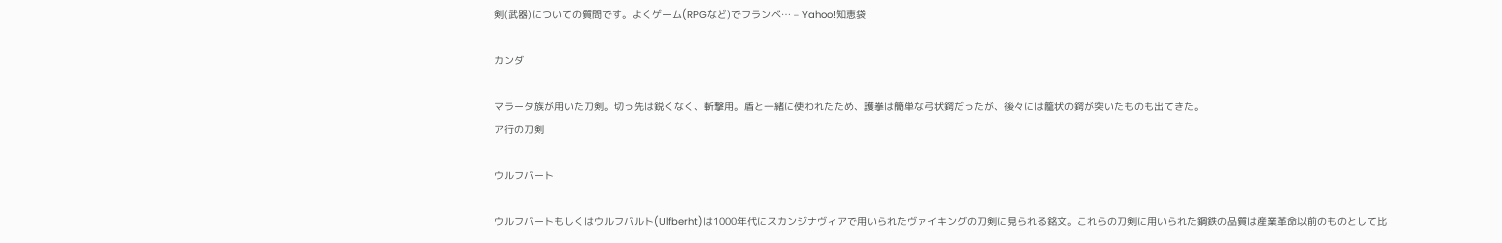剣(武器)についての質問です。よくゲーム(RPGなど)でフランベ… – Yahoo!知恵袋

カンダ

マラータ族が用いた刀剣。切っ先は鋭くなく、斬撃用。盾と一緒に使われたため、護拳は簡単な弓状鍔だったが、後々には籠状の鍔が突いたものも出てきた。
ア行の刀剣

ウルフバート

ウルフバートもしくはウルフバルト(Ulfberht)は1000年代にスカンジナヴィアで用いられたヴァイキングの刀剣に見られる銘文。これらの刀剣に用いられた鋼鉄の品質は産業革命以前のものとして比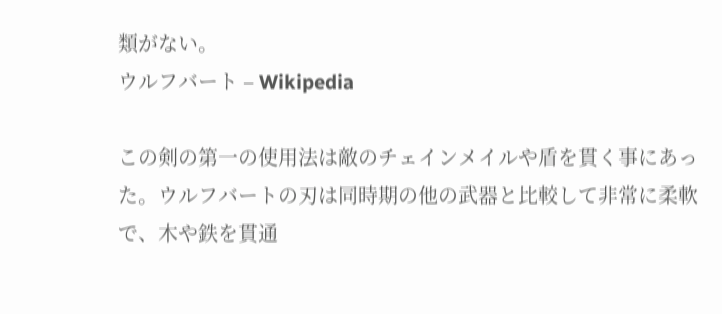類がない。
ウルフバート – Wikipedia

この剣の第一の使用法は敵のチェインメイルや盾を貫く事にあった。ウルフバートの刃は同時期の他の武器と比較して非常に柔軟で、木や鉄を貫通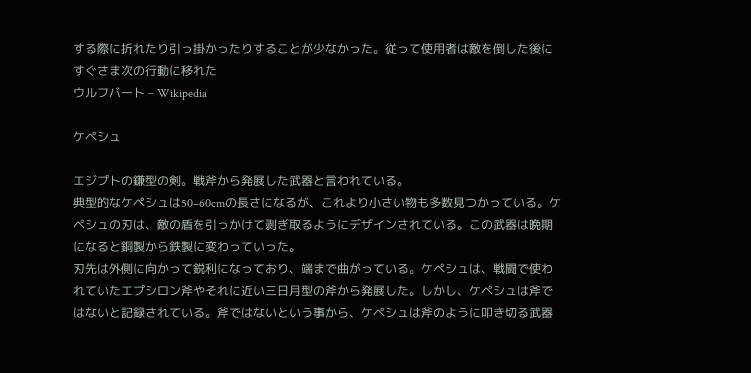する際に折れたり引っ掛かったりすることが少なかった。従って使用者は敵を倒した後にすぐさま次の行動に移れた
ウルフバート – Wikipedia

ケペシュ

エジプトの鎌型の剣。戦斧から発展した武器と言われている。
典型的なケペシュは50–60cmの長さになるが、これより小さい物も多数見つかっている。ケペシュの刃は、敵の盾を引っかけて剥ぎ取るようにデザインされている。この武器は晩期になると銅製から鉄製に変わっていった。
刃先は外側に向かって鋭利になっており、端まで曲がっている。ケペシュは、戦闘で使われていたエプシロン斧やそれに近い三日月型の斧から発展した。しかし、ケペシュは斧ではないと記録されている。斧ではないという事から、ケペシュは斧のように叩き切る武器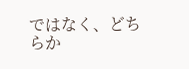ではなく、どちらか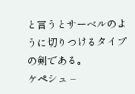と言うとサーベルのように切りつけるタイプの剣である。
ケペシュ –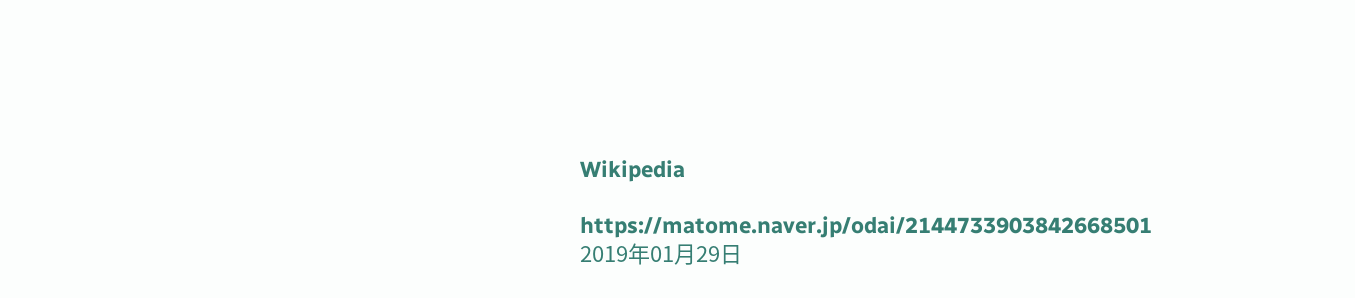Wikipedia

https://matome.naver.jp/odai/2144733903842668501
2019年01月29日